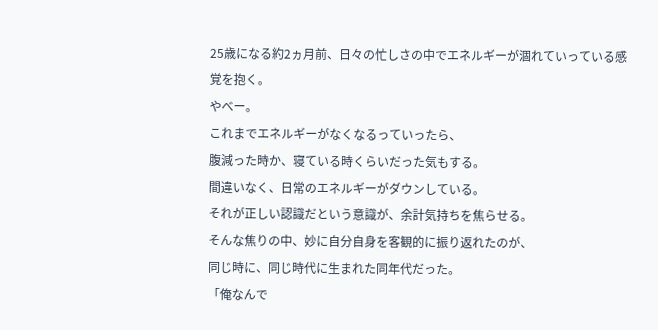25歳になる約2ヵ月前、日々の忙しさの中でエネルギーが涸れていっている感覚を抱く。
やべー。
これまでエネルギーがなくなるっていったら、
腹減った時か、寝ている時くらいだった気もする。
間違いなく、日常のエネルギーがダウンしている。
それが正しい認識だという意識が、余計気持ちを焦らせる。
そんな焦りの中、妙に自分自身を客観的に振り返れたのが、
同じ時に、同じ時代に生まれた同年代だった。
「俺なんで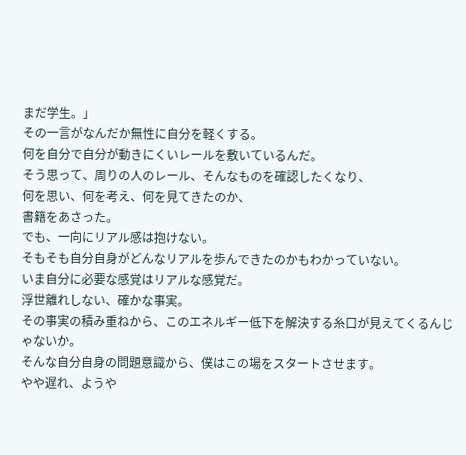まだ学生。」
その一言がなんだか無性に自分を軽くする。
何を自分で自分が動きにくいレールを敷いているんだ。
そう思って、周りの人のレール、そんなものを確認したくなり、
何を思い、何を考え、何を見てきたのか、
書籍をあさった。
でも、一向にリアル感は抱けない。
そもそも自分自身がどんなリアルを歩んできたのかもわかっていない。
いま自分に必要な感覚はリアルな感覚だ。
浮世離れしない、確かな事実。
その事実の積み重ねから、このエネルギー低下を解決する糸口が見えてくるんじゃないか。
そんな自分自身の問題意識から、僕はこの場をスタートさせます。
やや遅れ、ようや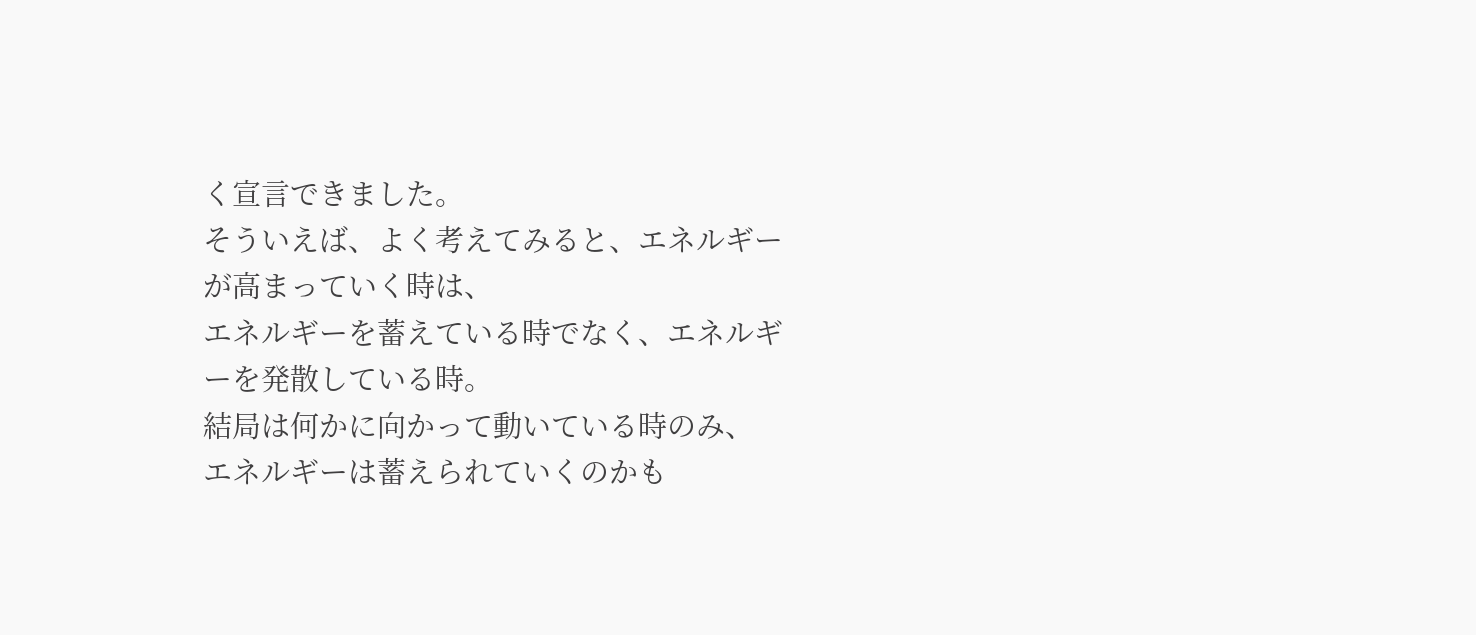く宣言できました。
そういえば、よく考えてみると、エネルギーが高まっていく時は、
エネルギーを蓄えている時でなく、エネルギーを発散している時。
結局は何かに向かって動いている時のみ、
エネルギーは蓄えられていくのかも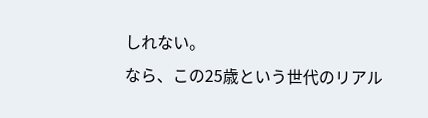しれない。
なら、この25歳という世代のリアル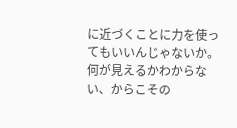に近づくことに力を使ってもいいんじゃないか。
何が見えるかわからない、からこその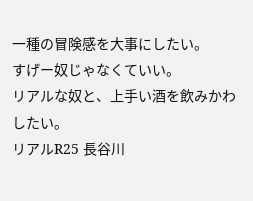一種の冒険感を大事にしたい。
すげー奴じゃなくていい。
リアルな奴と、上手い酒を飲みかわしたい。
リアルR25 長谷川